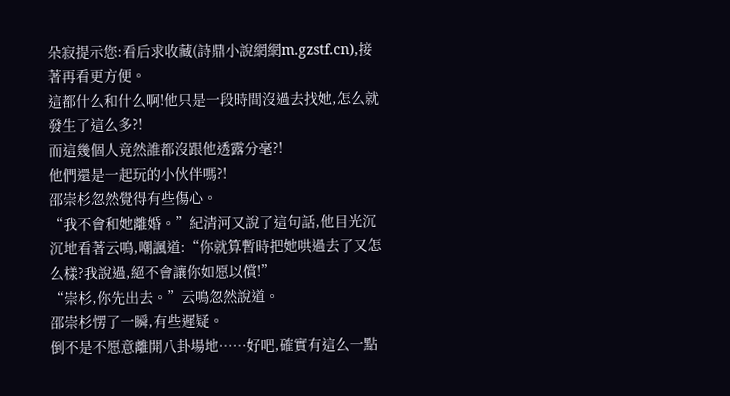朵寂提示您:看后求收藏(詩鼎小說網網m.gzstf.cn),接著再看更方便。
這都什么和什么啊!他只是一段時間沒過去找她,怎么就發生了這么多?!
而這幾個人竟然誰都沒跟他透露分毫?!
他們還是一起玩的小伙伴嗎?!
邵崇杉忽然覺得有些傷心。
“我不會和她離婚。”紀清河又說了這句話,他目光沉沉地看著云鳴,嘲諷道:“你就算暫時把她哄過去了又怎么樣?我說過,絕不會讓你如愿以償!”
“崇杉,你先出去。”云鳴忽然說道。
邵崇杉愣了一瞬,有些遲疑。
倒不是不愿意離開八卦場地……好吧,確實有這么一點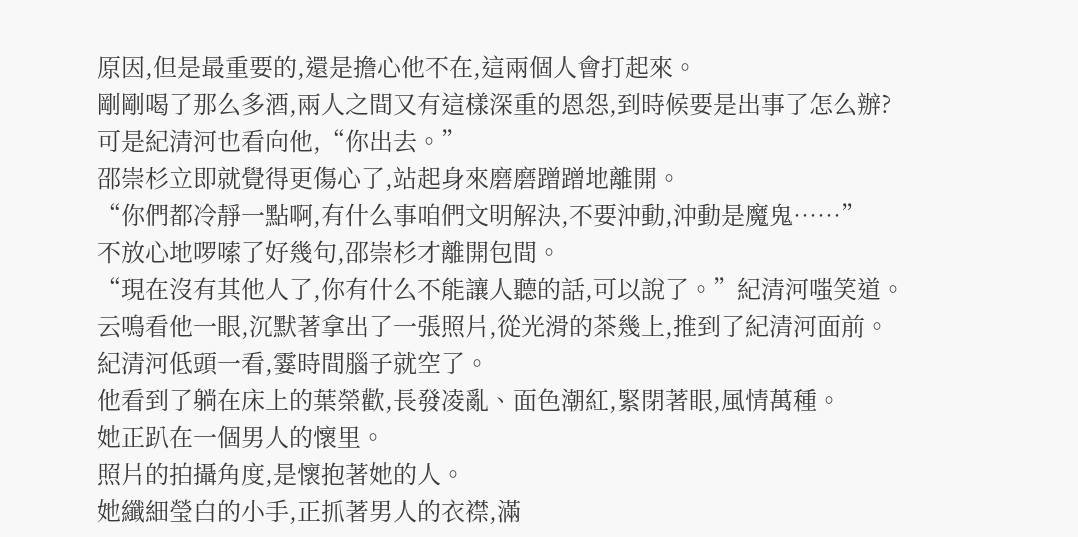原因,但是最重要的,還是擔心他不在,這兩個人會打起來。
剛剛喝了那么多酒,兩人之間又有這樣深重的恩怨,到時候要是出事了怎么辦?
可是紀清河也看向他,“你出去。”
邵崇杉立即就覺得更傷心了,站起身來磨磨蹭蹭地離開。
“你們都冷靜一點啊,有什么事咱們文明解決,不要沖動,沖動是魔鬼……”
不放心地啰嗦了好幾句,邵崇杉才離開包間。
“現在沒有其他人了,你有什么不能讓人聽的話,可以說了。”紀清河嗤笑道。
云鳴看他一眼,沉默著拿出了一張照片,從光滑的茶幾上,推到了紀清河面前。
紀清河低頭一看,霎時間腦子就空了。
他看到了躺在床上的葉榮歡,長發凌亂、面色潮紅,緊閉著眼,風情萬種。
她正趴在一個男人的懷里。
照片的拍攝角度,是懷抱著她的人。
她纖細瑩白的小手,正抓著男人的衣襟,滿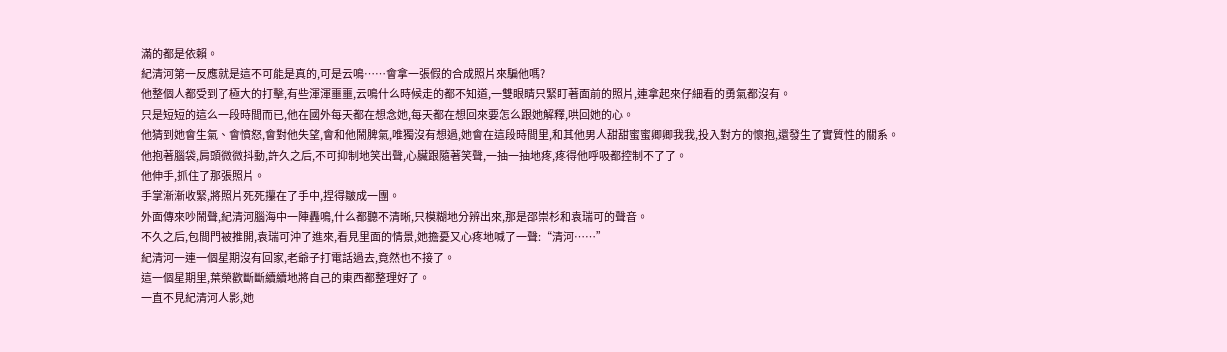滿的都是依賴。
紀清河第一反應就是這不可能是真的,可是云鳴……會拿一張假的合成照片來騙他嗎?
他整個人都受到了極大的打擊,有些渾渾噩噩,云鳴什么時候走的都不知道,一雙眼睛只緊盯著面前的照片,連拿起來仔細看的勇氣都沒有。
只是短短的這么一段時間而已,他在國外每天都在想念她,每天都在想回來要怎么跟她解釋,哄回她的心。
他猜到她會生氣、會憤怒,會對他失望,會和他鬧脾氣,唯獨沒有想過,她會在這段時間里,和其他男人甜甜蜜蜜卿卿我我,投入對方的懷抱,還發生了實質性的關系。
他抱著腦袋,肩頭微微抖動,許久之后,不可抑制地笑出聲,心臟跟隨著笑聲,一抽一抽地疼,疼得他呼吸都控制不了了。
他伸手,抓住了那張照片。
手掌漸漸收緊,將照片死死攥在了手中,捏得皺成一團。
外面傳來吵鬧聲,紀清河腦海中一陣轟鳴,什么都聽不清晰,只模糊地分辨出來,那是邵崇杉和袁瑞可的聲音。
不久之后,包間門被推開,袁瑞可沖了進來,看見里面的情景,她擔憂又心疼地喊了一聲:“清河……”
紀清河一連一個星期沒有回家,老爺子打電話過去,竟然也不接了。
這一個星期里,葉榮歡斷斷續續地將自己的東西都整理好了。
一直不見紀清河人影,她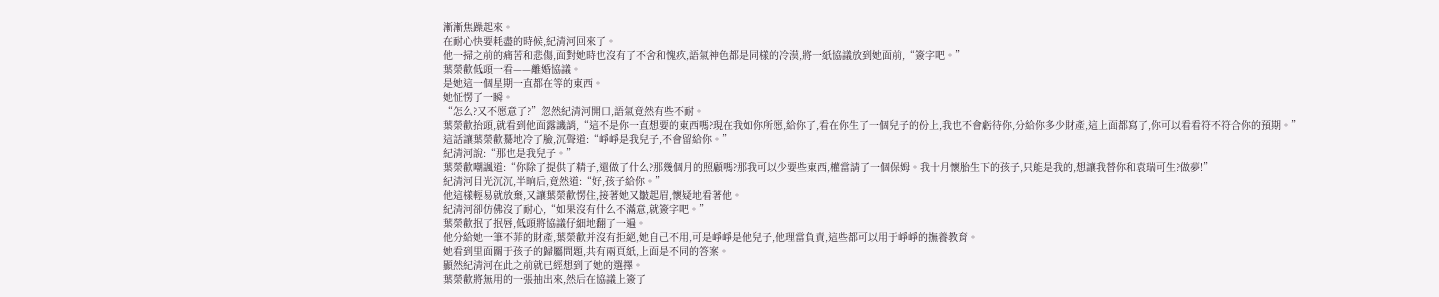漸漸焦躁起來。
在耐心快要耗盡的時候,紀清河回來了。
他一掃之前的痛苦和悲傷,面對她時也沒有了不舍和愧疚,語氣神色都是同樣的冷漠,將一紙協議放到她面前,“簽字吧。”
葉榮歡低頭一看——離婚協議。
是她這一個星期一直都在等的東西。
她怔愣了一瞬。
“怎么?又不愿意了?”忽然紀清河開口,語氣竟然有些不耐。
葉榮歡抬頭,就看到他面露譏誚,“這不是你一直想要的東西嗎?現在我如你所愿,給你了,看在你生了一個兒子的份上,我也不會虧待你,分給你多少財產,這上面都寫了,你可以看看符不符合你的預期。”
這話讓葉榮歡驀地冷了臉,沉聲道:“崢崢是我兒子,不會留給你。”
紀清河說:“那也是我兒子。”
葉榮歡嘲諷道:“你除了提供了精子,還做了什么?那幾個月的照顧嗎?那我可以少要些東西,權當請了一個保姆。我十月懷胎生下的孩子,只能是我的,想讓我替你和袁瑞可生?做夢!”
紀清河目光沉沉,半晌后,竟然道:“好,孩子給你。”
他這樣輕易就放棄,又讓葉榮歡愣住,接著她又皺起眉,懷疑地看著他。
紀清河卻仿佛沒了耐心,“如果沒有什么不滿意,就簽字吧。”
葉榮歡抿了抿唇,低頭將協議仔細地翻了一遍。
他分給她一筆不菲的財產,葉榮歡并沒有拒絕,她自己不用,可是崢崢是他兒子,他理當負責,這些都可以用于崢崢的撫養教育。
她看到里面關于孩子的歸屬問題,共有兩頁紙,上面是不同的答案。
顯然紀清河在此之前就已經想到了她的選擇。
葉榮歡將無用的一張抽出來,然后在協議上簽了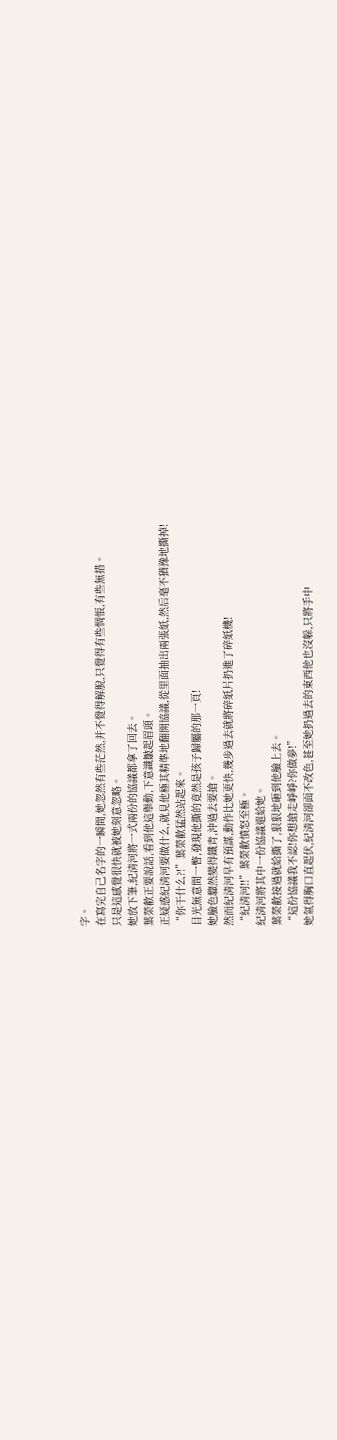字。
在寫完自己名字的一瞬間,她忽然有些茫然,并不覺得解脫,只覺得有些惆悵,有些無措。
只是這感覺很快就被她刻意忽略。
她放下筆,紀清河將一式兩份的協議都拿了回去。
葉榮歡正要說話,看到他這舉動,下意識皺起眉頭。
正疑惑紀清河要做什么,就見他極其精準地翻開協議,從里面抽出兩張紙,然后毫不猶豫地撕掉!
“你干什么?!”葉榮歡猛然站起來。
目光無意間一瞥,發現他撕的竟然是孩子歸屬的那一頁!
她臉色驟然變得鐵青,沖過去要搶。
然而紀清河早有預謀,動作比她更快,幾步過去就將碎紙片扔進了碎紙機!
“紀清河!!”葉榮歡憤怒至極。
紀清河將其中一份協議還給她。
葉榮歡接過就給撕了,狠狠地砸到他臉上去。
“這份協議我不認!你想搶走崢崢?你做夢!”
她氣得胸口直起伏,紀清河卻面不改色,甚至她扔過去的東西他也沒躲,只將手中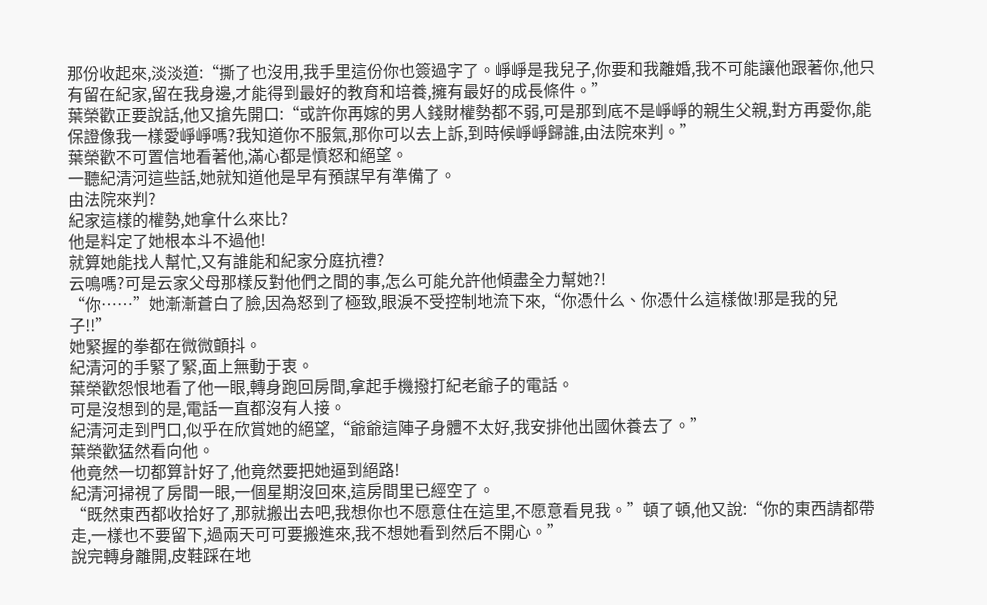那份收起來,淡淡道:“撕了也沒用,我手里這份你也簽過字了。崢崢是我兒子,你要和我離婚,我不可能讓他跟著你,他只有留在紀家,留在我身邊,才能得到最好的教育和培養,擁有最好的成長條件。”
葉榮歡正要說話,他又搶先開口:“或許你再嫁的男人錢財權勢都不弱,可是那到底不是崢崢的親生父親,對方再愛你,能保證像我一樣愛崢崢嗎?我知道你不服氣,那你可以去上訴,到時候崢崢歸誰,由法院來判。”
葉榮歡不可置信地看著他,滿心都是憤怒和絕望。
一聽紀清河這些話,她就知道他是早有預謀早有準備了。
由法院來判?
紀家這樣的權勢,她拿什么來比?
他是料定了她根本斗不過他!
就算她能找人幫忙,又有誰能和紀家分庭抗禮?
云鳴嗎?可是云家父母那樣反對他們之間的事,怎么可能允許他傾盡全力幫她?!
“你……”她漸漸蒼白了臉,因為怒到了極致,眼淚不受控制地流下來,“你憑什么、你憑什么這樣做!那是我的兒子!!”
她緊握的拳都在微微顫抖。
紀清河的手緊了緊,面上無動于衷。
葉榮歡怨恨地看了他一眼,轉身跑回房間,拿起手機撥打紀老爺子的電話。
可是沒想到的是,電話一直都沒有人接。
紀清河走到門口,似乎在欣賞她的絕望,“爺爺這陣子身體不太好,我安排他出國休養去了。”
葉榮歡猛然看向他。
他竟然一切都算計好了,他竟然要把她逼到絕路!
紀清河掃視了房間一眼,一個星期沒回來,這房間里已經空了。
“既然東西都收拾好了,那就搬出去吧,我想你也不愿意住在這里,不愿意看見我。”頓了頓,他又說:“你的東西請都帶走,一樣也不要留下,過兩天可可要搬進來,我不想她看到然后不開心。”
說完轉身離開,皮鞋踩在地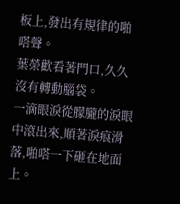板上,發出有規律的啪嗒聲。
葉榮歡看著門口,久久沒有轉動腦袋。
一滴眼淚從朦朧的淚眼中滾出來,順著淚痕滑落,啪嗒一下砸在地面上。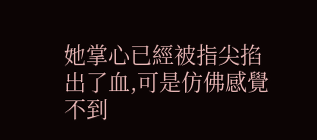她掌心已經被指尖掐出了血,可是仿佛感覺不到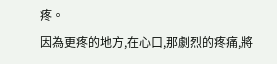疼。
因為更疼的地方,在心口,那劇烈的疼痛,將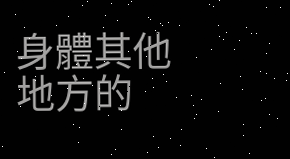身體其他地方的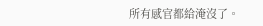所有感官都給淹沒了。